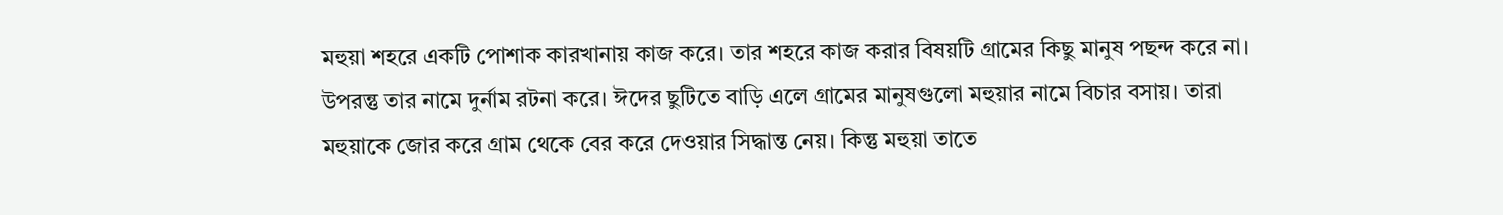মহুয়া শহরে একটি পোশাক কারখানায় কাজ করে। তার শহরে কাজ করার বিষয়টি গ্রামের কিছু মানুষ পছন্দ করে না। উপরন্তু তার নামে দুর্নাম রটনা করে। ঈদের ছুটিতে বাড়ি এলে গ্রামের মানুষগুলো মহুয়ার নামে বিচার বসায়। তারা মহুয়াকে জোর করে গ্রাম থেকে বের করে দেওয়ার সিদ্ধান্ত নেয়। কিন্তু মহুয়া তাতে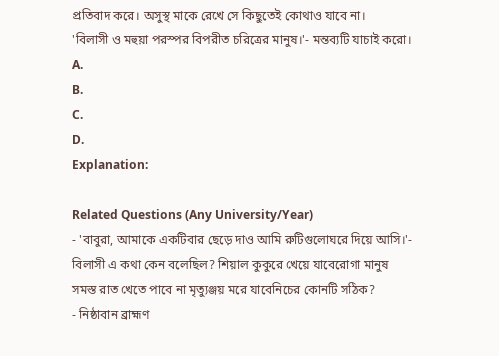প্রতিবাদ করে। অসুস্থ মাকে রেখে সে কিছুতেই কোথাও যাবে না।
'বিলাসী ও মহুয়া পরস্পর বিপরীত চরিত্রের মানুষ।'- মন্তব্যটি যাচাই করো।
A.
B.
C.
D.
Explanation:

Related Questions (Any University/Year)
- 'বাবুরা, আমাকে একটিবার ছেড়ে দাও আমি রুটিগুলোঘরে দিয়ে আসি।'- বিলাসী এ কথা কেন বলেছিল? শিয়াল কুকুরে খেয়ে যাবেরোগা মানুষ সমস্ত রাত খেতে পাবে না মৃত্যুঞ্জয় মরে যাবেনিচের কোনটি সঠিক?
- নিষ্ঠাবান ব্রাহ্মণ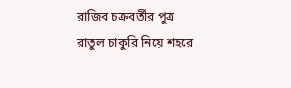রাজিব চক্রবর্তীর পুত্র রাতুল চাকুরি নিয়ে শহরে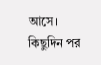আসে। কিছুদিন পর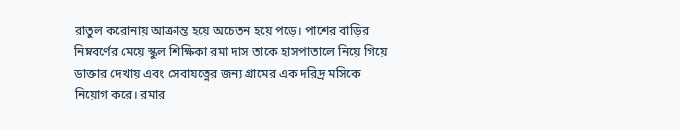রাতুল করোনায় আক্রান্ত হয়ে অচেতন হয়ে পড়ে। পাশের বাড়ির নিম্নবর্ণের মেয়ে স্কুল শিক্ষিকা রমা দাস তাকে হাসপাতালে নিয়ে গিয়ে ডাক্তার দেখায় এবং সেবাযত্নের জন্য গ্রামের এক দরিদ্র মসিকে নিয়োগ করে। রমার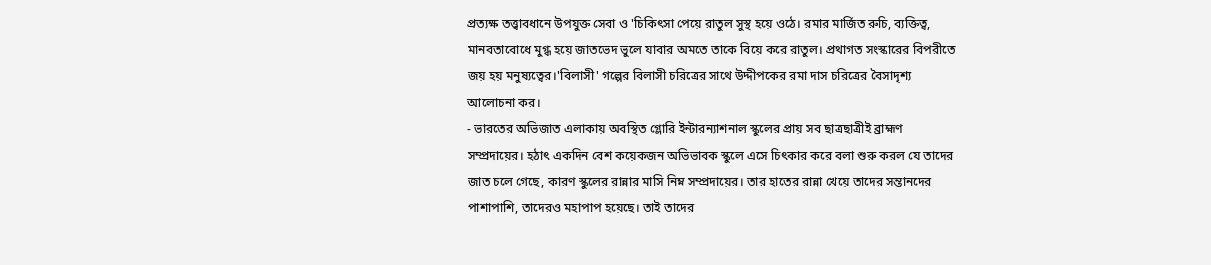প্রত্যক্ষ তত্ত্বাবধানে উপযুক্ত সেবা ও 'চিকিৎসা পেয়ে রাতুল সুস্থ হয়ে ওঠে। রমার মার্জিত রুচি, ব্যক্তিত্ব, মানবতাবোধে মুগ্ধ হয়ে জাতভেদ ভুলে যাবার অমতে তাকে বিয়ে করে রাতুল। প্রথাগত সংস্কারের বিপরীতে জয় হয় মনুষ্যত্বের।'বিলাসী' গল্পের বিলাসী চরিত্রের সাথে উদ্দীপকের রমা দাস চরিত্রের বৈসাদৃশ্য আলোচনা কর।
- ভারতের অভিজাত এলাকায় অবস্থিত গ্লোরি ইন্টারন্যাশনাল স্কুলের প্রায় সব ছাত্রছাত্রীই ব্রাহ্মণ সম্প্রদায়ের। হঠাৎ একদিন বেশ কয়েকজন অভিভাবক স্কুলে এসে চিৎকার করে বলা শুরু করল যে তাদের জাত চলে গেছে, কারণ স্কুলের রান্নার মাসি নিম্ন সম্প্রদায়ের। তার হাতের রান্না খেয়ে তাদের সন্তানদের পাশাপাশি, তাদেরও মহাপাপ হয়েছে। তাই তাদের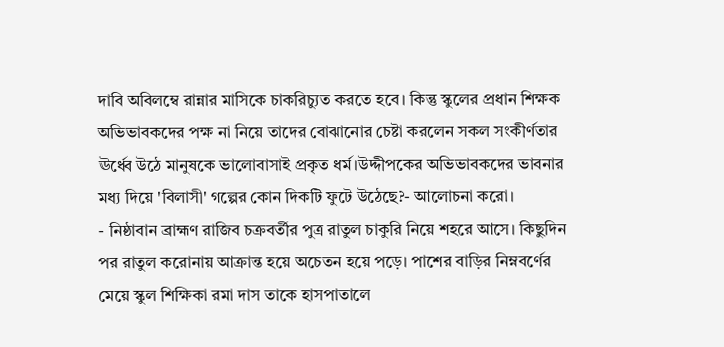দাবি অবিলম্বে রান্নার মাসিকে চাকরিচ্যুত করতে হবে। কিন্তু স্কুলের প্রধান শিক্ষক অভিভাবকদের পক্ষ না নিয়ে তাদের বোঝানোর চেষ্টা করলেন সকল সংকীর্ণতার ঊর্ধ্বে উঠে মানুষকে ভালোবাসাই প্রকৃত ধর্ম।উদ্দীপকের অভিভাবকদের ভাবনার মধ্য দিয়ে 'বিলাসী' গল্পের কোন দিকটি ফুটে উঠেছে?- আলোচনা করো।
- নিষ্ঠাবান ব্রাহ্মণ রাজিব চক্রবর্তীর পুত্র রাতুল চাকুরি নিয়ে শহরে আসে। কিছুদিন পর রাতুল করোনায় আক্রান্ত হয়ে অচেতন হয়ে পড়ে। পাশের বাড়ির নিম্নবর্ণের মেয়ে স্কুল শিক্ষিকা রমা দাস তাকে হাসপাতালে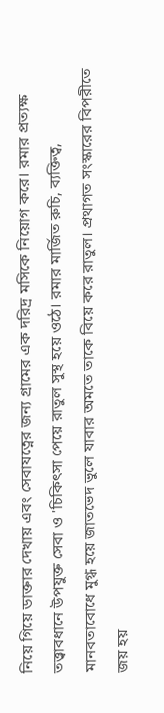নিয়ে গিয়ে ডাক্তার দেখায় এবং সেবাযত্নের জন্য গ্রামের এক দরিদ্র মসিকে নিয়োগ করে। রমার প্রত্যক্ষ তত্ত্বাবধানে উপযুক্ত সেবা ও 'চিকিৎসা পেয়ে রাতুল সুস্থ হয়ে ওঠে। রমার মার্জিত রুচি, ব্যক্তিত্ব, মানবতাবোধে মুগ্ধ হয়ে জাতভেদ ভুলে যাবার অমতে তাকে বিয়ে করে রাতুল। প্রথাগত সংস্কারের বিপরীতে জয় হয়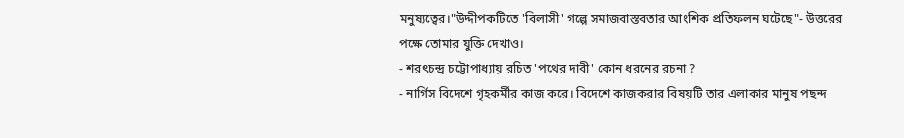মনুষ্যত্বের।"উদ্দীপকটিতে 'বিলাসী' গল্পে সমাজবাস্তবতার আংশিক প্রতিফলন ঘটেছে"- উত্তরের পক্ষে তোমার যুক্তি দেখাও।
- শরৎচন্দ্র চট্টোপাধ্যায় রচিত 'পথের দাবী' কোন ধরনের রচনা ?
- নার্গিস বিদেশে গৃহকর্মীর কাজ করে। বিদেশে কাজকরার বিষয়টি তার এলাকার মানুষ পছন্দ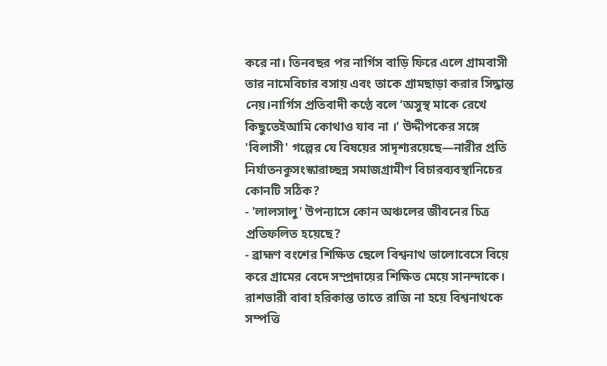করে না। তিনবছর পর নার্গিস বাড়ি ফিরে এলে গ্রামবাসী তার নামেবিচার বসায় এবং তাকে গ্রামছাড়া করার সিদ্ধান্ত নেয়।নার্গিস প্রতিবাদী কণ্ঠে বলে ‘অসুস্থ মাকে রেখে কিছুতেইআমি কোথাও যাব না ।' উদ্দীপকের সঙ্গে 'বিলাসী' গল্পের যে বিষয়ের সাদৃশ্যরয়েছে—নারীর প্রতি নির্যাতনকুসংস্কারাচ্ছন্ন সমাজগ্রামীণ বিচারব্যবস্থানিচের কোনটি সঠিক?
- 'লালসালু' উপন্যাসে কোন অঞ্চলের জীবনের চিত্র প্রতিফলিত হয়েছে?
- ব্রাহ্মণ বংশের শিক্ষিত ছেলে বিশ্বনাথ ভালোবেসে বিয়ে করে গ্রামের বেদে সম্প্রদায়ের শিক্ষিত মেয়ে সানন্দাকে। রাশভারী বাবা হরিকান্ত তাতে রাজি না হয়ে বিশ্বনাথকে সম্পত্তি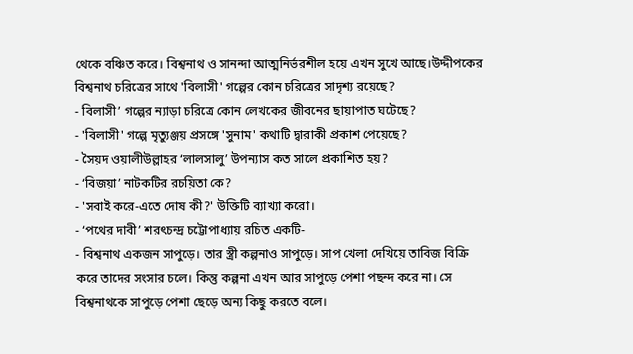থেকে বঞ্চিত করে। বিশ্বনাথ ও সানন্দা আত্মনির্ভরশীল হয়ে এখন সুখে আছে।উদ্দীপকের বিশ্বনাথ চরিত্রের সাথে 'বিলাসী' গল্পের কোন চরিত্রের সাদৃশ্য রয়েছে?
- বিলাসী’ গল্পের ন্যাড়া চরিত্রে কোন লেখকের জীবনের ছায়াপাত ঘটেছে?
- 'বিলাসী' গল্পে মৃত্যুঞ্জয় প্রসঙ্গে 'সুনাম' কথাটি দ্বারাকী প্রকাশ পেয়েছে?
- সৈয়দ ওয়ালীউল্লাহর ‘লালসালু’ উপন্যাস কত সালে প্রকাশিত হয়?
- ‘বিজয়া’ নাটকটির রচয়িতা কে?
- 'সবাই করে-এতে দোষ কী?' উক্তিটি ব্যাখ্যা করো।
- ‘পথের দাবী’ শরৎচন্দ্র চট্টোপাধ্যায় রচিত একটি-
- বিশ্বনাথ একজন সাপুড়ে। তার স্ত্রী কল্পনাও সাপুড়ে। সাপ খেলা দেখিয়ে তাবিজ বিক্রি করে তাদের সংসার চলে। কিন্তু কল্পনা এখন আর সাপুড়ে পেশা পছন্দ করে না। সে বিশ্বনাথকে সাপুড়ে পেশা ছেড়ে অন্য কিছু করতে বলে।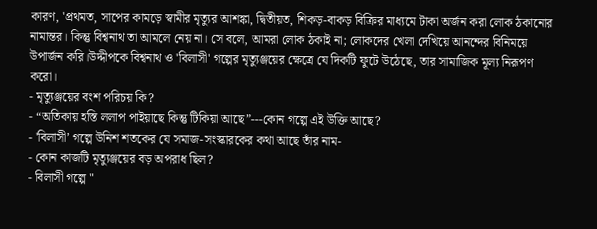কারণ, 'প্রথমত, সাপের কামড়ে স্বামীর মৃত্যুর আশঙ্কা, দ্বিতীয়ত, শিকড়-বাকড় বিক্রির মাধ্যমে টাকা অর্জন করা লোক ঠকানোর নামান্তর। কিন্তু বিশ্বনাথ তা আমলে নেয় না। সে বলে, আমরা লোক ঠকাই না; লোকদের খেলা দেখিয়ে আনন্দের বিনিময়ে উপার্জন করি।উদ্দীপকে বিশ্বনাথ ও 'বিলাসী' গল্পের মৃত্যুঞ্জয়ের ক্ষেত্রে যে দিকটি ফুটে উঠেছে, তার সামাজিক মূল্য নিরূপণ করো।
- মৃত্যুঞ্জয়ের বংশ পরিচয় কি?
- “অতিকায় হস্তি ললাপ পাইয়াছে কিন্তু টিকিয়া আছে”---কোন গল্পে এই উক্তি আছে?
- 'বিলাসী’ গল্পে উনিশ শতকের যে সমাজ-সংস্কারকের কথা আছে তাঁর নাম-
- কোন কাজটি মৃত্যুঞ্জয়ের বড় অপরাধ ছিল?
- বিলাসী গল্পে "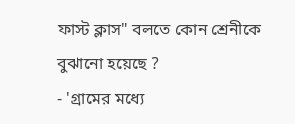ফাস্ট ক্লাস" বলতে কোন শ্রেনীকে বুঝানো হয়েছে ?
- 'গ্রামের মধ্যে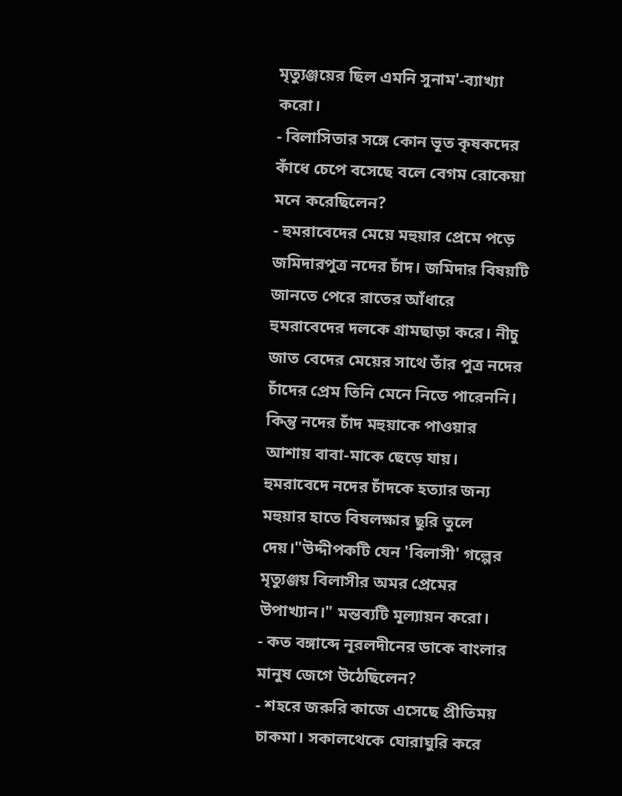মৃত্যুঞ্জয়ের ছিল এমনি সুনাম'-ব্যাখ্যা করো।
- বিলাসিতার সঙ্গে কোন ভূত কৃষকদের কাঁধে চেপে বসেছে বলে বেগম রোকেয়া মনে করেছিলেন?
- হুমরাবেদের মেয়ে মহুয়ার প্রেমে পড়ে জমিদারপুত্র নদের চাঁদ। জমিদার বিষয়টি জানতে পেরে রাতের আঁধারে হুমরাবেদের দলকে গ্রামছাড়া করে। নীচু জাত বেদের মেয়ের সাথে তাঁর পুত্র নদের চাঁদের প্রেম তিনি মেনে নিতে পারেননি। কিন্তু নদের চাঁদ মহুয়াকে পাওয়ার আশায় বাবা-মাকে ছেড়ে যায়। হুমরাবেদে নদের চাঁদকে হত্যার জন্য মহুয়ার হাতে বিষলক্ষার ছুরি তুলে দেয়।"উদ্দীপকটি যেন 'বিলাসী' গল্পের মৃত্যুঞ্জয় বিলাসীর অমর প্রেমের উপাখ্যান।" মন্তব্যটি মূল্যায়ন করো।
- কত বঙ্গাব্দে নূরলদীনের ডাকে বাংলার মানুষ জেগে উঠেছিলেন?
- শহরে জরুরি কাজে এসেছে প্রীতিময় চাকমা। সকালথেকে ঘোরাঘুরি করে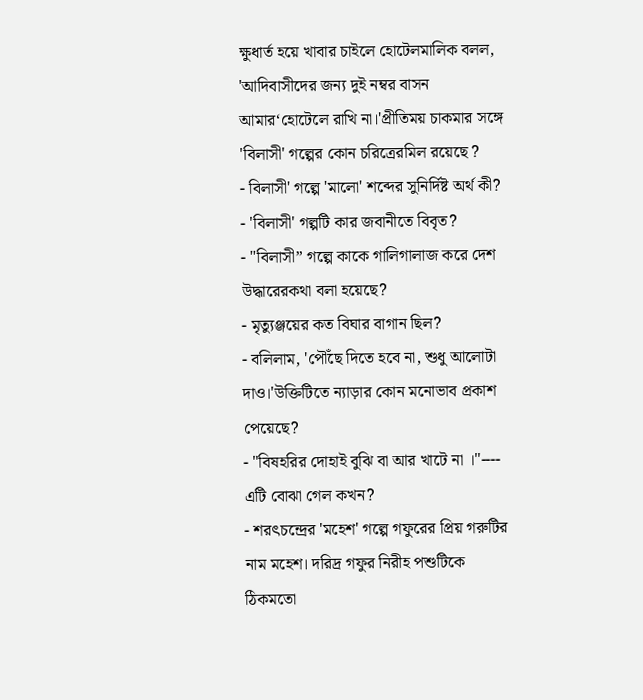ক্ষুধার্ত হয়ে খাবার চাইলে হোটেলমালিক বলল, 'আদিবাসীদের জন্য দুই নম্বর বাসন আমার‘হোটেলে রাখি না।'প্রীতিময় চাকমার সঙ্গে 'বিলাসী' গল্পের কোন চরিত্রেরমিল রয়েছে ?
- বিলাসী' গল্পে 'মালো' শব্দের সুনির্দিষ্ট অর্থ কী?
- 'বিলাসী' গল্পটি কার জবানীতে বিবৃত?
- "বিলাসী” গল্পে কাকে গালিগালাজ করে দেশ উদ্ধারেরকথা বলা হয়েছে?
- মৃত্যুঞ্জয়ের কত বিঘার বাগান ছিল?
- বলিলাম, 'পৌঁছে দিতে হবে না, শুধু আলোটা দাও।'উক্তিটিতে ন্যাড়ার কোন মনোভাব প্রকাশ পেয়েছে?
- "বিষহরির দোহাই বুঝি বা আর খাটে না ।"---- এটি বোঝা গেল কখন?
- শরৎচন্দ্রের 'মহেশ' গল্পে গফুরের প্রিয় গরুটির নাম মহেশ। দরিদ্র গফুর নিরীহ পশুটিকে ঠিকমতো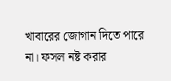খাবারের জোগান দিতে পারে না। ফসল নষ্ট করার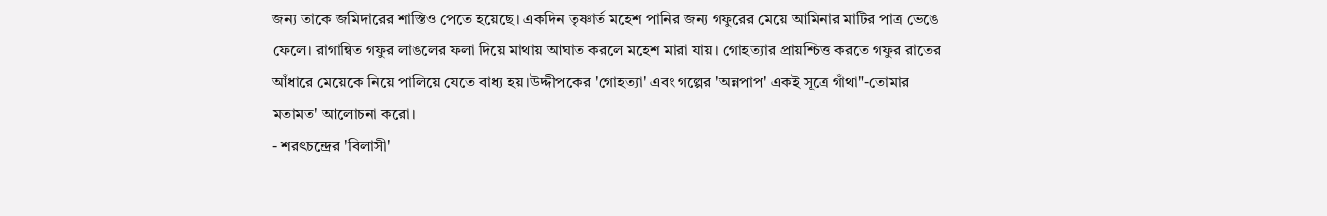জন্য তাকে জমিদারের শাস্তিও পেতে হয়েছে। একদিন তৃষ্ণার্ত মহেশ পানির জন্য গফুরের মেয়ে আমিনার মাটির পাত্র ভেঙে ফেলে। রাগান্বিত গফুর লাঙলের ফলা দিয়ে মাথায় আঘাত করলে মহেশ মারা যায়। গোহত্যার প্রায়শ্চিত্ত করতে গফুর রাতের আঁধারে মেয়েকে নিয়ে পালিয়ে যেতে বাধ্য হয়।উদ্দীপকের 'গোহত্যা' এবং গল্পের 'অন্নপাপ' একই সূত্রে গাঁথা"-তোমার মতামত' আলোচনা করো।
- শরৎচন্দ্রের 'বিলাসী'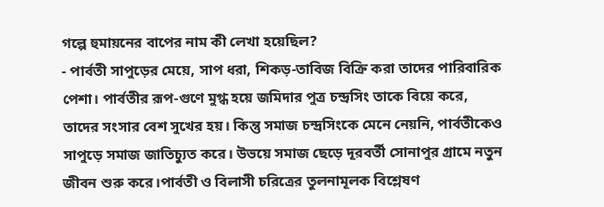গল্পে হুমায়নের বাপের নাম কী লেখা হয়েছিল?
- পার্বতী সাপুড়ের মেয়ে, সাপ ধরা, শিকড়-তাবিজ বিক্রি করা তাদের পারিবারিক পেশা। পার্বতীর রূপ-গুণে মুগ্ধ হয়ে জমিদার পুত্র চন্দ্রসিং তাকে বিয়ে করে, তাদের সংসার বেশ সুখের হয়। কিন্তু সমাজ চন্দ্রসিংকে মেনে নেয়নি, পার্বতীকেও সাপুড়ে সমাজ জাতিচ্যুত করে। উভয়ে সমাজ ছেড়ে দূরবর্তী সোনাপুর গ্রামে নতুন জীবন শুরু করে।পার্বতী ও বিলাসী চরিত্রের তুলনামূলক বিশ্লেষণ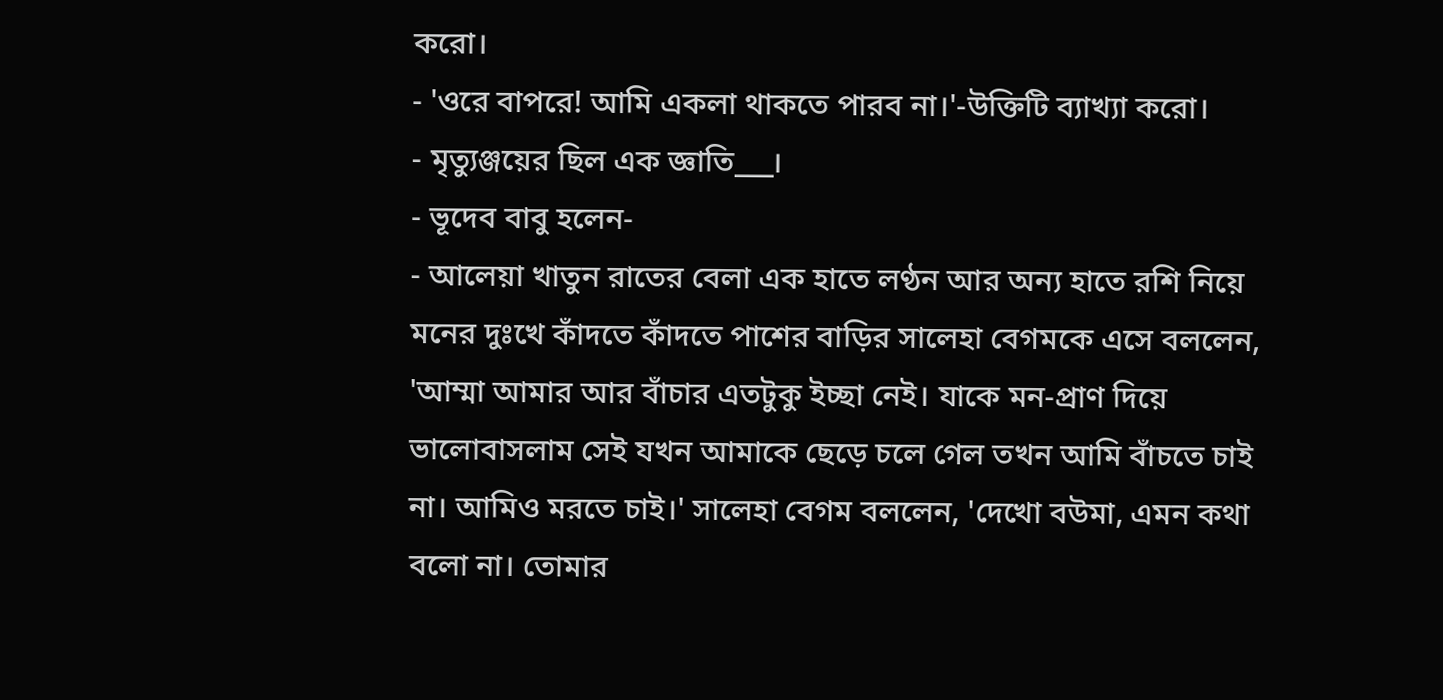করো।
- 'ওরে বাপরে! আমি একলা থাকতে পারব না।'-উক্তিটি ব্যাখ্যা করো।
- মৃত্যুঞ্জয়ের ছিল এক জ্ঞাতি___।
- ভূদেব বাবু হলেন-
- আলেয়া খাতুন রাতের বেলা এক হাতে লণ্ঠন আর অন্য হাতে রশি নিয়ে মনের দুঃখে কাঁদতে কাঁদতে পাশের বাড়ির সালেহা বেগমকে এসে বললেন, 'আম্মা আমার আর বাঁচার এতটুকু ইচ্ছা নেই। যাকে মন-প্রাণ দিয়ে ভালোবাসলাম সেই যখন আমাকে ছেড়ে চলে গেল তখন আমি বাঁচতে চাই না। আমিও মরতে চাই।' সালেহা বেগম বললেন, 'দেখো বউমা, এমন কথা বলো না। তোমার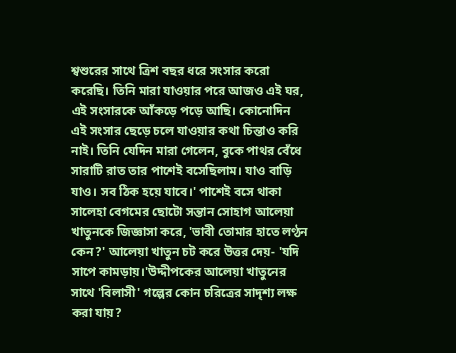শ্বশুরের সাথে ত্রিশ বছর ধরে সংসার করো করেছি। তিনি মারা যাওয়ার পরে আজও এই ঘর, এই সংসারকে আঁকড়ে পড়ে আছি। কোনোদিন এই সংসার ছেড়ে চলে যাওয়ার কথা চিন্তাও করি নাই। তিনি যেদিন মারা গেলেন, বুকে পাথর বেঁধে সারাটি রাত তার পাশেই বসেছিলাম। যাও বাড়ি যাও। সব ঠিক হয়ে যাবে।' পাশেই বসে থাকা সালেহা বেগমের ছোটো সন্তান সোহাগ আলেয়া খাতুনকে জিজ্ঞাসা করে, 'ভাবী তোমার হাতে লণ্ঠন কেন?' আলেয়া খাতুন চট করে উত্তর দেয়- 'যদি সাপে কামড়ায়।'উদ্দীপকের আলেয়া খাতুনের সাথে 'বিলাসী' গল্পের কোন চরিত্রের সাদৃশ্য লক্ষ করা যায়?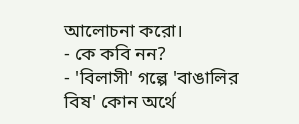আলোচনা করো।
- কে কবি নন?
- 'বিলাসী' গল্পে 'বাঙালির বিষ' কোন অর্থে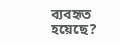ব্যবহৃত হয়েছে?